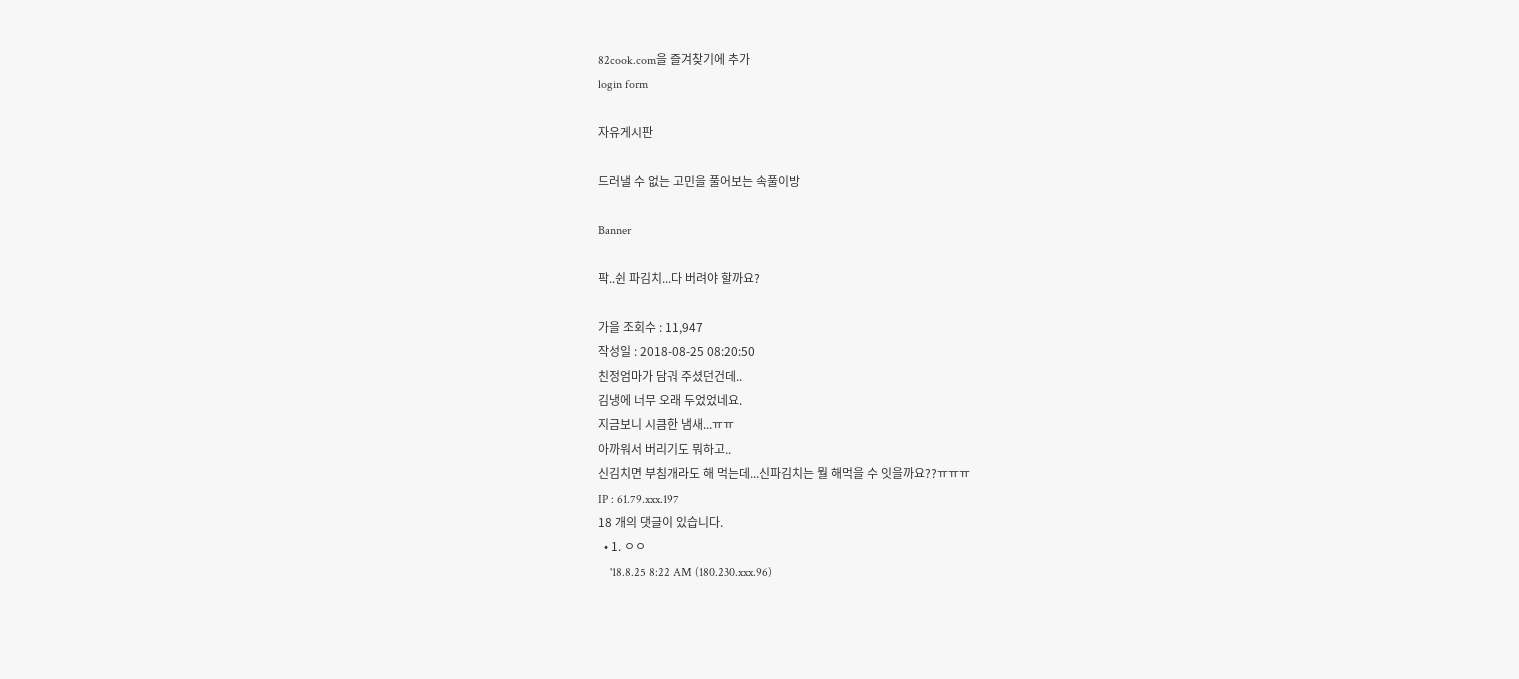82cook.com을 즐겨찾기에 추가
login form

자유게시판

드러낼 수 없는 고민을 풀어보는 속풀이방

Banner

팍..쉰 파김치...다 버려야 할까요?

가을 조회수 : 11,947
작성일 : 2018-08-25 08:20:50
친정엄마가 담궈 주셨던건데..
김냉에 너무 오래 두었었네요.
지금보니 시큼한 냄새...ㅠㅠ
아까워서 버리기도 뭐하고..
신김치면 부침개라도 해 먹는데...신파김치는 뭘 해먹을 수 잇을까요??ㅠㅠㅠ
IP : 61.79.xxx.197
18 개의 댓글이 있습니다.
  • 1. ㅇㅇ
    '18.8.25 8:22 AM (180.230.xxx.96)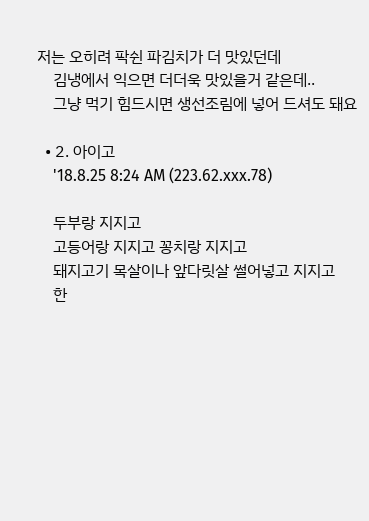저는 오히려 팍쉰 파김치가 더 맛있던데
    김냉에서 익으면 더더욱 맛있을거 같은데..
    그냥 먹기 힘드시면 생선조림에 넣어 드셔도 돼요

  • 2. 아이고
    '18.8.25 8:24 AM (223.62.xxx.78)

    두부랑 지지고
    고등어랑 지지고 꽁치랑 지지고
    돼지고기 목살이나 앞다릿살 썰어넣고 지지고
    한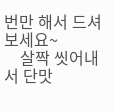번만 해서 드셔 보세요~
    살짝 씻어내서 단맛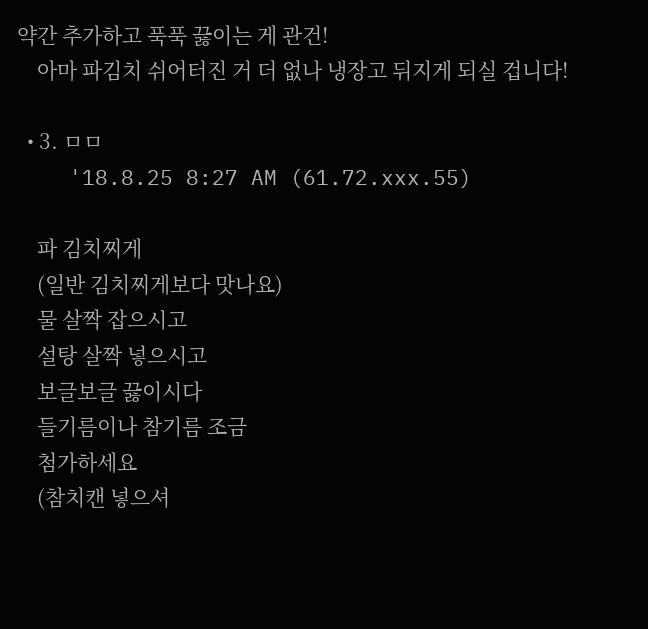약간 추가하고 푹푹 끓이는 게 관건!
    아마 파김치 쉬어터진 거 더 없나 냉장고 뒤지게 되실 겁니다!

  • 3. ㅁㅁ
    '18.8.25 8:27 AM (61.72.xxx.55)

    파 김치찌게
    (일반 김치찌게보다 맛나요)
    물 살짝 잡으시고
    설탕 살짝 넣으시고
    보글보글 끓이시다
    들기름이나 참기름 조금
    첨가하세요
    (참치캔 넣으셔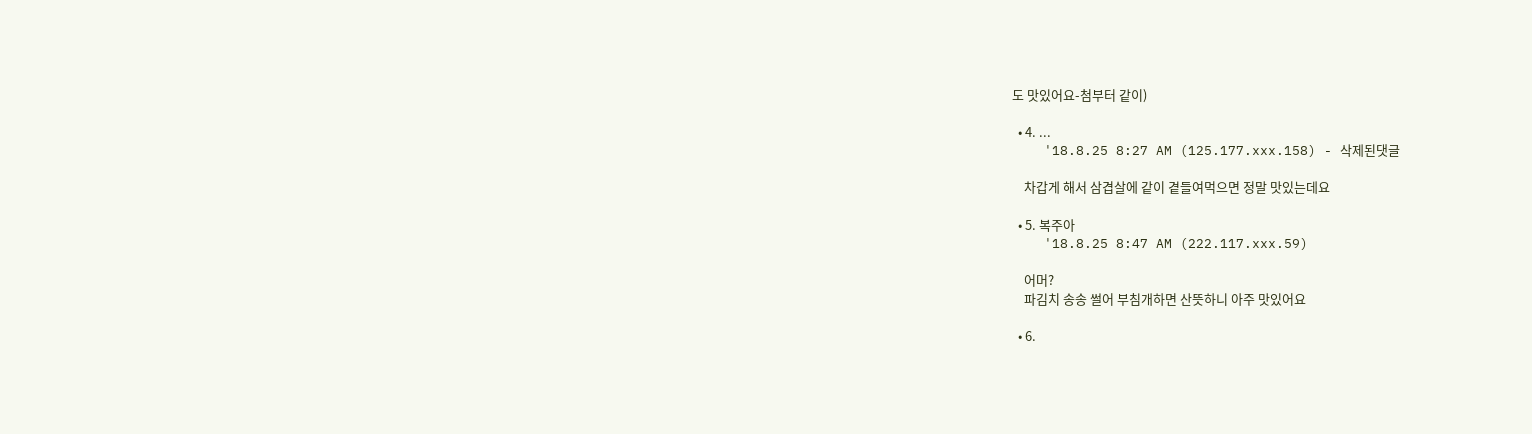도 맛있어요-첨부터 같이)

  • 4. ...
    '18.8.25 8:27 AM (125.177.xxx.158) - 삭제된댓글

    차갑게 해서 삼겹살에 같이 곁들여먹으면 정말 맛있는데요

  • 5. 복주아
    '18.8.25 8:47 AM (222.117.xxx.59)

    어머?
    파김치 송송 썰어 부침개하면 산뜻하니 아주 맛있어요

  • 6.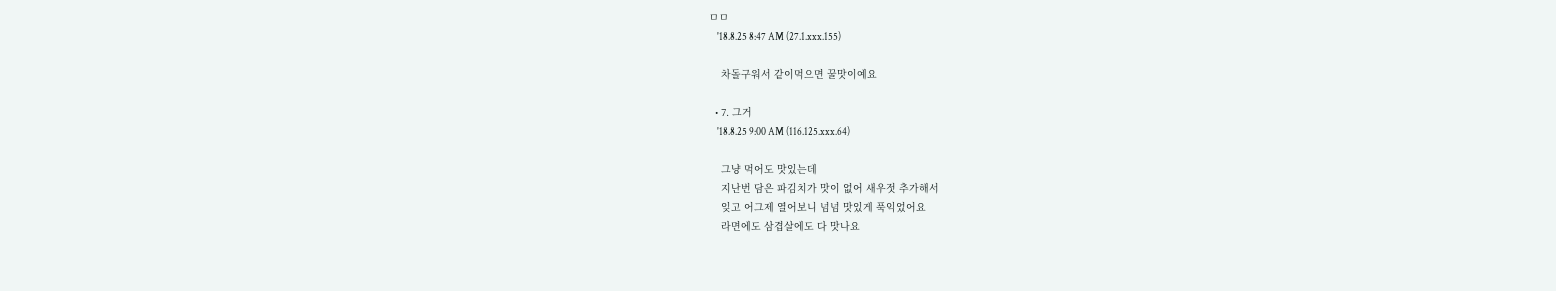ㅁㅁ
    '18.8.25 8:47 AM (27.1.xxx.155)

    차돌구워서 같이먹으면 꿀맛이예요

  • 7. 그거
    '18.8.25 9:00 AM (116.125.xxx.64)

    그냥 먹어도 맛있는데
    지난번 담은 파김치가 맛이 없어 새우젓 추가해서
    잊고 어그제 열어보니 넘넘 맛있게 푹익었어요
    라면에도 삼겹살에도 다 맛나요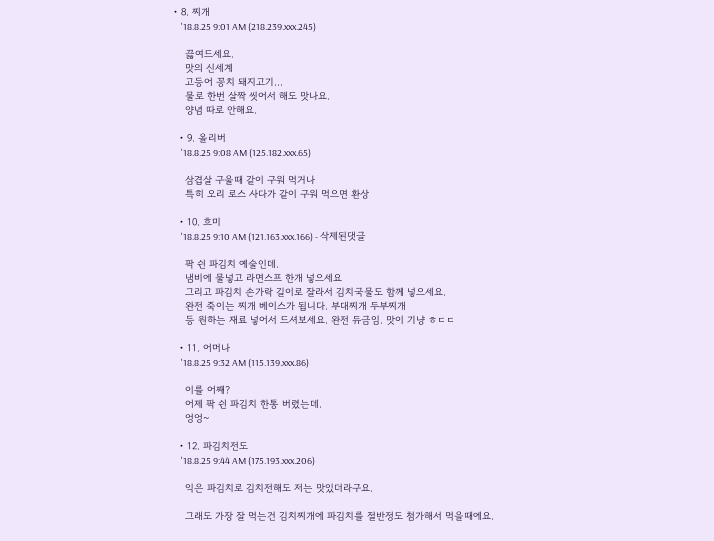• 8. 찌개
    '18.8.25 9:01 AM (218.239.xxx.245)

    끓여드세요.
    맛의 신세계
    고등어 꽁치 돼지고기...
    물로 한번 살짝 씻어서 해도 맛나요.
    양념 따로 안해요.

  • 9. 올리버
    '18.8.25 9:08 AM (125.182.xxx.65)

    삼겹살 구울때 같이 구워 먹거나
    특히 오리 로스 사다가 같이 구워 먹으면 환상

  • 10. 흐미
    '18.8.25 9:10 AM (121.163.xxx.166) - 삭제된댓글

    팍 쉰 파김치 예술인데.
    냄비에 물넣고 라면스프 한개 넣으세요
    그리고 파김치 손가락 길이로 잘라서 김치국물도 함께 넣으세요.
    완전 죽이는 찌개 베이스가 됩니다. 부대찌개 두부찌개
    등 원하는 재료 넣어서 드셔보세요. 완전 듀금임. 맛이 기냥 ㅎㄷㄷ

  • 11. 어머나
    '18.8.25 9:32 AM (115.139.xxx.86)

    이를 어째?
    어제 팍 쉰 파김치 한통 버렸는데.
    엉엉~

  • 12. 파김치전도
    '18.8.25 9:44 AM (175.193.xxx.206)

    익은 파김치로 김치전해도 저는 맛있더라구요.

    그래도 가장 잘 먹는건 김치찌개에 파김치를 절반정도 첨가해서 먹을때에요.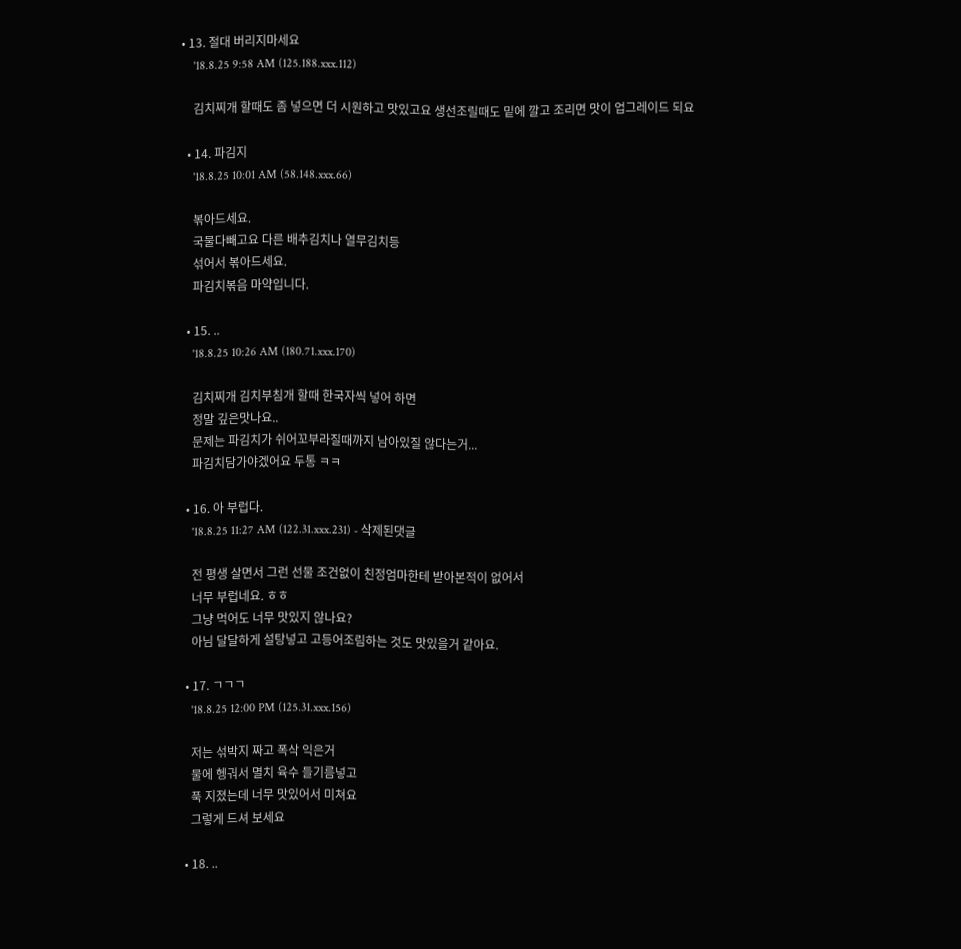• 13. 절대 버리지마세요
    '18.8.25 9:58 AM (125.188.xxx.112)

    김치찌개 할때도 좀 넣으면 더 시원하고 맛있고요 생선조릴때도 밑에 깔고 조리면 맛이 업그레이드 되요

  • 14. 파김지
    '18.8.25 10:01 AM (58.148.xxx.66)

    볶아드세요.
    국물다빼고요 다른 배추김치나 열무김치등
    섞어서 볶아드세요.
    파김치볶음 마약입니다.

  • 15. ..
    '18.8.25 10:26 AM (180.71.xxx.170)

    김치찌개 김치부침개 할때 한국자씩 넣어 하면
    정말 깊은맛나요..
    문제는 파김치가 쉬어꼬부라질때까지 남아있질 않다는거...
    파김치담가야겠어요 두통 ㅋㅋ

  • 16. 아 부럽다.
    '18.8.25 11:27 AM (122.31.xxx.231) - 삭제된댓글

    전 평생 살면서 그런 선물 조건없이 친정엄마한테 받아본적이 없어서
    너무 부럽네요. ㅎㅎ
    그냥 먹어도 너무 맛있지 않나요?
    아님 달달하게 설탕넣고 고등어조림하는 것도 맛있을거 같아요.

  • 17. ㄱㄱㄱ
    '18.8.25 12:00 PM (125.31.xxx.156)

    저는 섞박지 짜고 폭삭 익은거
    물에 헹궈서 멸치 육수 들기름넣고
    푹 지졌는데 너무 맛있어서 미쳐요
    그렇게 드셔 보세요

  • 18. ..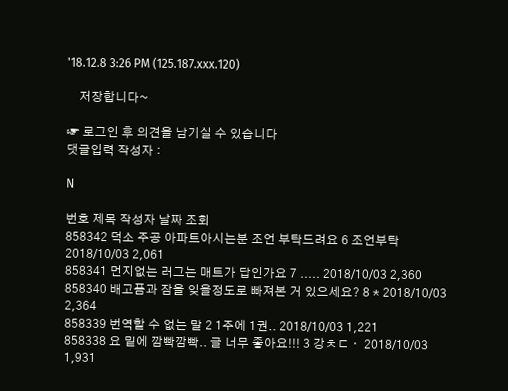'18.12.8 3:26 PM (125.187.xxx.120)

    저장합니다~

☞ 로그인 후 의견을 남기실 수 있습니다
댓글입력 작성자 :

N

번호 제목 작성자 날짜 조회
858342 덕소 주공 아파트아시는분 조언 부탁드려요 6 조언부탁 2018/10/03 2,061
858341 먼지없는 러그는 매트가 답인가요 7 ..... 2018/10/03 2,360
858340 배고픔과 잠을 잊을정도로 빠져본 거 있으세요? 8 * 2018/10/03 2,364
858339 번역할 수 없는 말 2 1주에 1권.. 2018/10/03 1,221
858338 요 밑에 깜빡깜빡.. 글 너무 좋아요!!! 3 강ㅊㄷᆞ 2018/10/03 1,931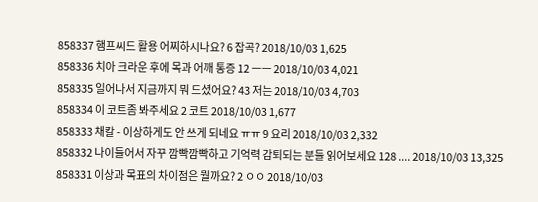858337 햄프씨드 활용 어찌하시나요? 6 잡곡? 2018/10/03 1,625
858336 치아 크라운 후에 목과 어깨 통증 12 ㅡㅡ 2018/10/03 4,021
858335 일어나서 지금까지 뭐 드셨어요? 43 저는 2018/10/03 4,703
858334 이 코트좀 봐주세요 2 코트 2018/10/03 1,677
858333 채칼 - 이상하게도 안 쓰게 되네요 ㅠㅠ 9 요리 2018/10/03 2,332
858332 나이들어서 자꾸 깜빡깜빡하고 기억력 감퇴되는 분들 읽어보세요 128 .... 2018/10/03 13,325
858331 이상과 목표의 차이점은 뭘까요? 2 ㅇㅇ 2018/10/03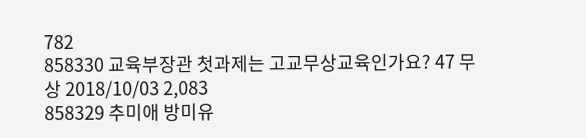782
858330 교육부장관 첫과제는 고교무상교육인가요? 47 무상 2018/10/03 2,083
858329 추미애 방미유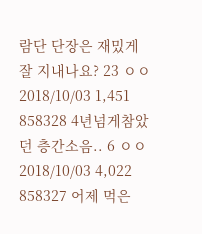람단 단장은 재밌게 잘 지내나요? 23 ㅇㅇ 2018/10/03 1,451
858328 4년넘게참았던 층간소음.. 6 ㅇㅇ 2018/10/03 4,022
858327 어제 먹은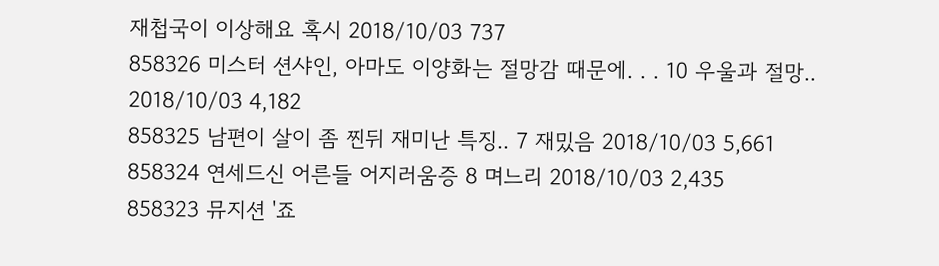재첩국이 이상해요 혹시 2018/10/03 737
858326 미스터 션샤인, 아마도 이양화는 절망감 때문에. . . 10 우울과 절망.. 2018/10/03 4,182
858325 남편이 살이 좀 찐뒤 재미난 특징.. 7 재밌음 2018/10/03 5,661
858324 연세드신 어른들 어지러움증 8 며느리 2018/10/03 2,435
858323 뮤지션 '죠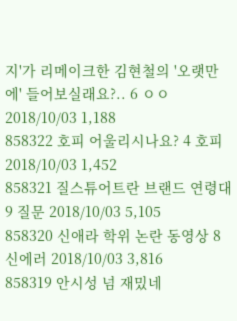지'가 리메이크한 김현철의 '오랫만에' 들어보실래요?.. 6 ㅇㅇ 2018/10/03 1,188
858322 호피 어울리시나요? 4 호피 2018/10/03 1,452
858321 질스튜어트란 브랜드 연령대 9 질문 2018/10/03 5,105
858320 신애라 학위 논란 동영상 8 신에러 2018/10/03 3,816
858319 안시성 넘 재밌네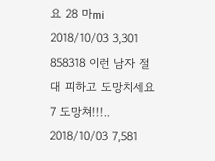요 28 마mi 2018/10/03 3,301
858318 이런 남자 절대 피하고 도망치세요 7 도망쳐!!!.. 2018/10/03 7,581